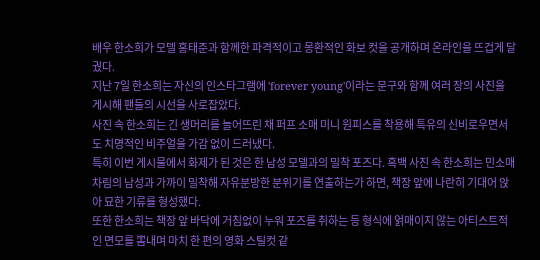배우 한소희가 모델 홍태준과 함께한 파격적이고 몽환적인 화보 컷을 공개하며 온라인을 뜨겁게 달궜다.
지난 7일 한소희는 자신의 인스타그램에 'forever young'이라는 문구와 함께 여러 장의 사진을 게시해 팬들의 시선을 사로잡았다.
사진 속 한소희는 긴 생머리를 늘어뜨린 채 퍼프 소매 미니 원피스를 착용해 특유의 신비로우면서도 치명적인 비주얼을 가감 없이 드러냈다.
특히 이번 게시물에서 화제가 된 것은 한 남성 모델과의 밀착 포즈다. 흑백 사진 속 한소희는 민소매 차림의 남성과 가까이 밀착해 자유분방한 분위기를 연출하는가 하면, 책장 앞에 나란히 기대어 앉아 묘한 기류를 형성했다.
또한 한소희는 책장 앞 바닥에 거침없이 누워 포즈를 취하는 등 형식에 얽매이지 않는 아티스트적인 면모를 뽐내며 마치 한 편의 영화 스틸컷 같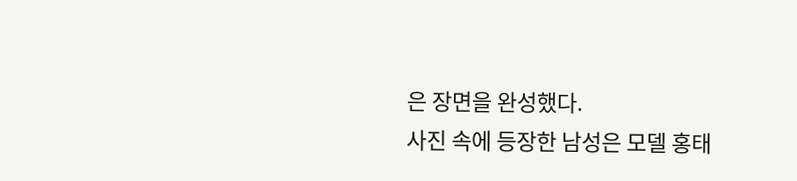은 장면을 완성했다.
사진 속에 등장한 남성은 모델 홍태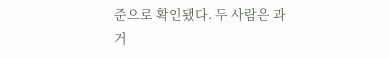준으로 확인됐다. 두 사람은 과거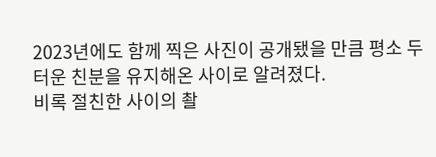2023년에도 함께 찍은 사진이 공개됐을 만큼 평소 두터운 친분을 유지해온 사이로 알려졌다.
비록 절친한 사이의 촬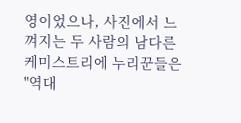영이었으나, 사진에서 느껴지는 두 사람의 남다른 케미스트리에 누리꾼들은 "역대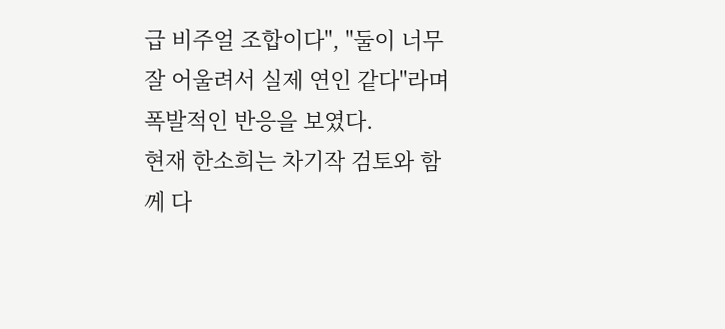급 비주얼 조합이다", "둘이 너무 잘 어울려서 실제 연인 같다"라며 폭발적인 반응을 보였다.
현재 한소희는 차기작 검토와 함께 다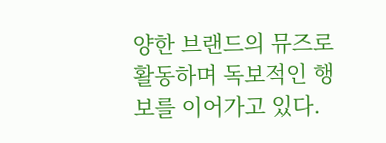양한 브랜드의 뮤즈로 활동하며 독보적인 행보를 이어가고 있다.